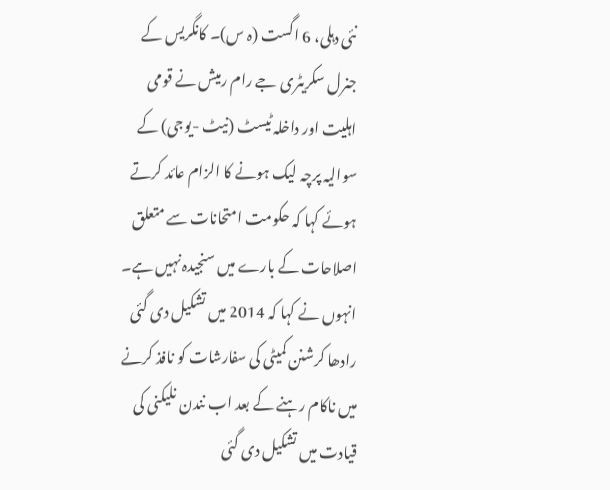نئی دہلی، 6 اگست (ہ س)۔ کانگریس کے جنرل سکریٹری جے رام رمیش نے قومی اہلیت اور داخلہ ٹیسٹ (نیٹ -یوجی) کے سوالیہ پرچہ لیک ہونے کا الزام عائد کرتے ہوئے کہا کہ حکومت امتحانات سے متعلق اصلاحات کے بارے میں سنجیدہ نہیں ہے۔ انہوں نے کہا کہ 2014 میں تشکیل دی گئی رادھا کرشنن کمیٹی کی سفارشات کو نافذ کرنے میں ناکام رہنے کے بعد اب نندن نلیکنی کی قیادت میں تشکیل دی گئی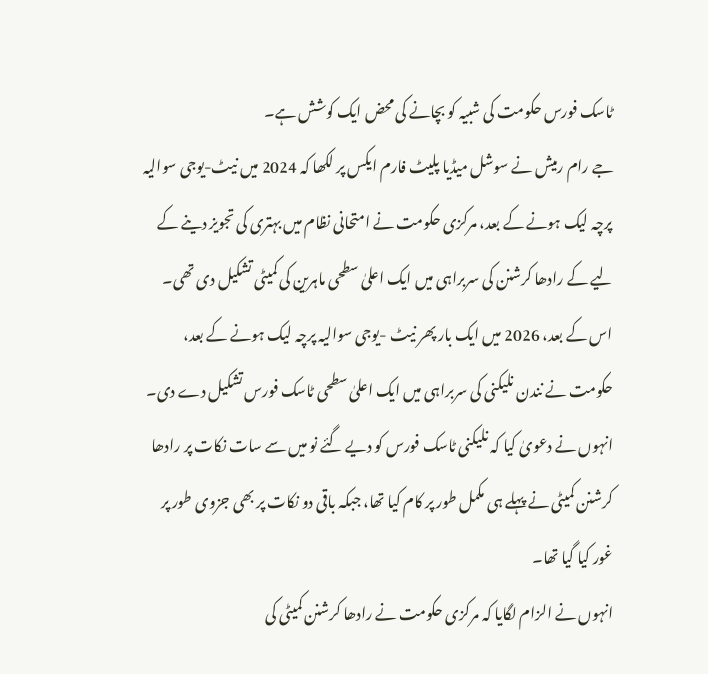ٹاسک فورس حکومت کی شبیہ کو بچانے کی محض ایک کوشش ہے۔
جے رام رمیش نے سوشل میڈیا پلیٹ فارم ایکس پر لکھا کہ 2024 میں نیٹ-یوجی سوالیہ پرچہ لیک ہونے کے بعد، مرکزی حکومت نے امتحانی نظام میں بہتری کی تجویز دینے کے لیے کے رادھا کرشنن کی سربراہی میں ایک اعلیٰ سطحی ماہرین کی کمیٹی تشکیل دی تھی۔ اس کے بعد، 2026 میں ایک بار پھر نیٹ -یوجی سوالیہ پرچہ لیک ہونے کے بعد، حکومت نے نندن نلیکنی کی سربراہی میں ایک اعلیٰ سطحی ٹاسک فورس تشکیل دے دی۔
انہوں نے دعویٰ کیا کہ نلیکنی ٹاسک فورس کو دیے گئے نو میں سے سات نکات پر رادھا کرشنن کمیٹی نے پہلے ہی مکمل طور پر کام کیا تھا، جبکہ باقی دو نکات پر بھی جزوی طور پر غور کیا گیا تھا۔
انہوں نے الزام لگایا کہ مرکزی حکومت نے رادھا کرشنن کمیٹی کی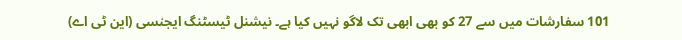101 سفارشات میں سے 27 کو بھی ابھی تک لاگو نہیں کیا ہے۔ نیشنل ٹیسٹنگ ایجنسی (این ٹی اے)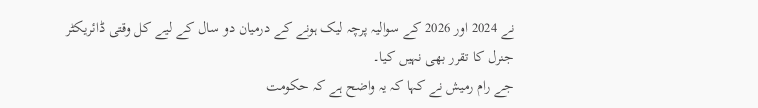نے 2024 اور 2026 کے سوالیہ پرچہ لیک ہونے کے درمیان دو سال کے لیے کل وقتی ڈائریکٹر جنرل کا تقرر بھی نہیں کیا۔
جے رام رمیش نے کہا کہ یہ واضح ہے کہ حکومت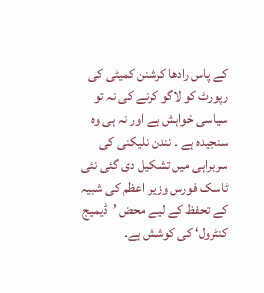کے پاس رادھا کرشنن کمیٹی کی رپورٹ کو لاگو کرنے کی نہ تو سیاسی خواہش ہے اور نہ ہی وہ سنجیدہ ہے ۔ نندن نلیکنی کی سربراہی میں تشکیل دی گئی نئی ٹاسک فورس وزیر اعظم کی شبیہ کے تحفظ کے لیے محض ’ڈیمیج کنٹرول‘ کی کوشش ہے۔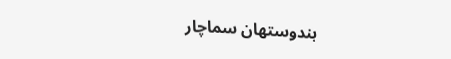ہندوستھان سماچار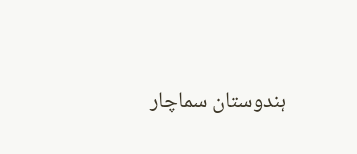ہندوستان سماچار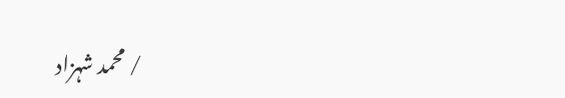/ محمد شہزاد